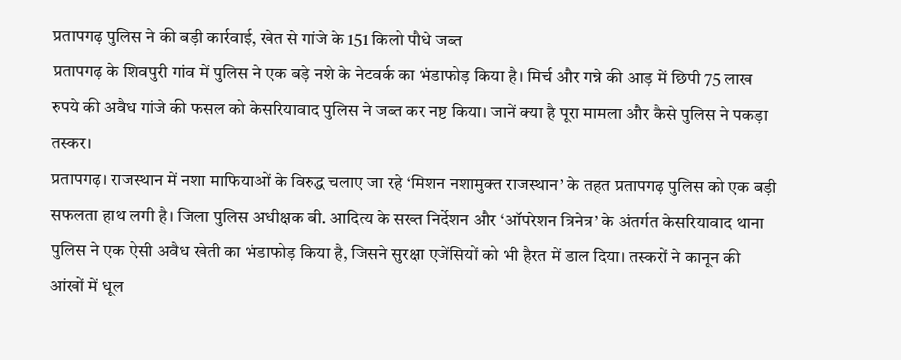प्रतापगढ़ पुलिस ने की बड़ी कार्रवाई, खेत से गांजे के 151 किलो पौधे जब्त
प्रतापगढ़ के शिवपुरी गांव में पुलिस ने एक बड़े नशे के नेटवर्क का भंडाफोड़ किया है। मिर्च और गन्ने की आड़ में छिपी 75 लाख रुपये की अवैध गांजे की फसल को केसरियावाद पुलिस ने जब्त कर नष्ट किया। जानें क्या है पूरा मामला और कैसे पुलिस ने पकड़ा तस्कर।
प्रतापगढ़। राजस्थान में नशा माफियाओं के विरुद्ध चलाए जा रहे ‘मिशन नशामुक्त राजस्थान’ के तहत प्रतापगढ़ पुलिस को एक बड़ी सफलता हाथ लगी है। जिला पुलिस अधीक्षक बी. आदित्य के सख्त निर्देशन और ‘ऑपरेशन त्रिनेत्र’ के अंतर्गत केसरियावाद थाना पुलिस ने एक ऐसी अवैध खेती का भंडाफोड़ किया है, जिसने सुरक्षा एजेंसियों को भी हैरत में डाल दिया। तस्करों ने कानून की आंखों में धूल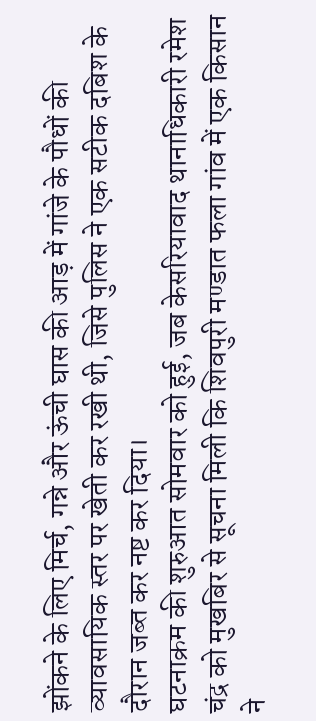झोंकने के लिए मिर्च, गन्ने और ऊंची घास की आड़ में गांजे के पौधों की व्यावसायिक स्तर पर खेती कर रखी थी, जिसे पुलिस ने एक सटीक दबिश के दौरान जब्त कर नष्ट कर दिया।
घटनाक्रम की शुरुआत सोमवार को हुई, जब केसरियावाद थानाधिकारी रमेश चंद्र को मुखबिर से सूचना मिली कि शिवपुरी मण्डात फला गांव में एक किसान ने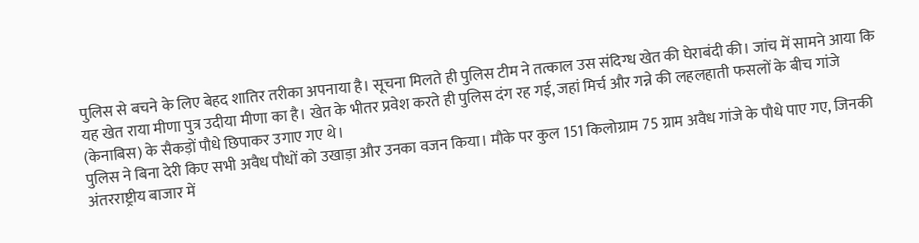पुलिस से बचने के लिए बेहद शातिर तरीका अपनाया है। सूचना मिलते ही पुलिस टीम ने तत्काल उस संदिग्ध खेत की घेराबंदी की। जांच में सामने आया कि यह खेत राया मीणा पुत्र उदीया मीणा का है। खेत के भीतर प्रवेश करते ही पुलिस दंग रह गई, जहां मिर्च और गन्ने की लहलहाती फसलों के बीच गांजे (केनाबिस) के सैकड़ों पौधे छिपाकर उगाए गए थे।
पुलिस ने बिना देरी किए सभी अवैध पौधों को उखाड़ा और उनका वजन किया। मौके पर कुल 151 किलोग्राम 75 ग्राम अवैध गांजे के पौधे पाए गए, जिनकी अंतरराष्ट्रीय बाजार में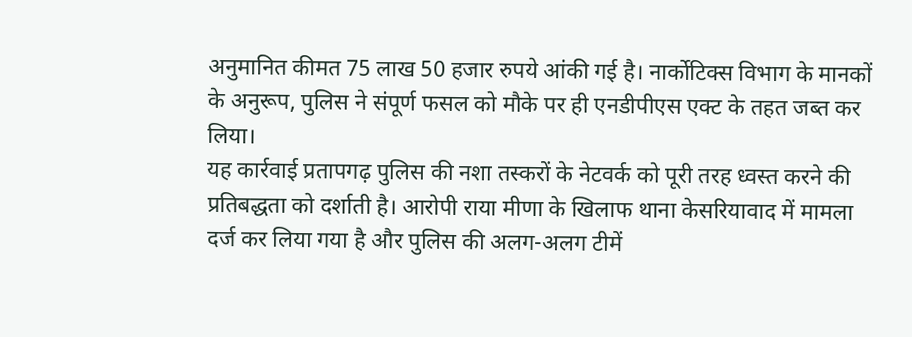अनुमानित कीमत 75 लाख 50 हजार रुपये आंकी गई है। नार्कोटिक्स विभाग के मानकों के अनुरूप, पुलिस ने संपूर्ण फसल को मौके पर ही एनडीपीएस एक्ट के तहत जब्त कर लिया।
यह कार्रवाई प्रतापगढ़ पुलिस की नशा तस्करों के नेटवर्क को पूरी तरह ध्वस्त करने की प्रतिबद्धता को दर्शाती है। आरोपी राया मीणा के खिलाफ थाना केसरियावाद में मामला दर्ज कर लिया गया है और पुलिस की अलग-अलग टीमें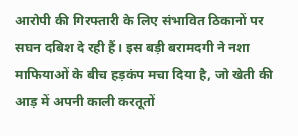आरोपी की गिरफ्तारी के लिए संभावित ठिकानों पर सघन दबिश दे रही हैं। इस बड़ी बरामदगी ने नशा माफियाओं के बीच हड़कंप मचा दिया है, जो खेती की आड़ में अपनी काली करतूतों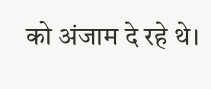को अंजाम दे रहे थे।